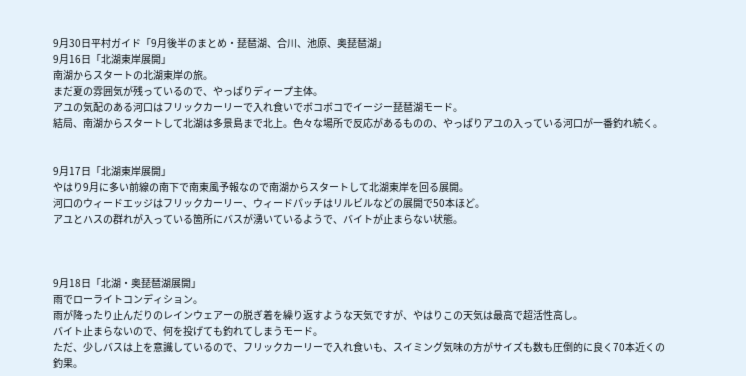9月30日平村ガイド「9月後半のまとめ・琵琶湖、合川、池原、奥琵琶湖」
9月16日「北湖東岸展開」
南湖からスタートの北湖東岸の旅。
まだ夏の雰囲気が残っているので、やっぱりディープ主体。
アユの気配のある河口はフリックカーリーで入れ食いでボコボコでイージー琵琶湖モード。
結局、南湖からスタートして北湖は多景島まで北上。色々な場所で反応があるものの、やっぱりアユの入っている河口が一番釣れ続く。


9月17日「北湖東岸展開」
やはり9月に多い前線の南下で南東風予報なので南湖からスタートして北湖東岸を回る展開。
河口のウィードエッジはフリックカーリー、ウィードパッチはリルビルなどの展開で50本ほど。
アユとハスの群れが入っている箇所にバスが湧いているようで、バイトが止まらない状態。



9月18日「北湖・奥琵琶湖展開」
雨でローライトコンディション。
雨が降ったり止んだりのレインウェアーの脱ぎ着を繰り返すような天気ですが、やはりこの天気は最高で超活性高し。
バイト止まらないので、何を投げても釣れてしまうモード。
ただ、少しバスは上を意識しているので、フリックカーリーで入れ食いも、スイミング気味の方がサイズも数も圧倒的に良く70本近くの釣果。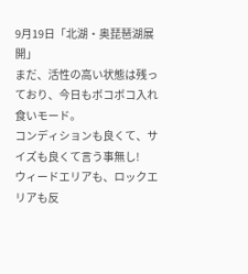9月19日「北湖・奥琵琶湖展開」
まだ、活性の高い状態は残っており、今日もボコボコ入れ食いモード。
コンディションも良くて、サイズも良くて言う事無し!
ウィードエリアも、ロックエリアも反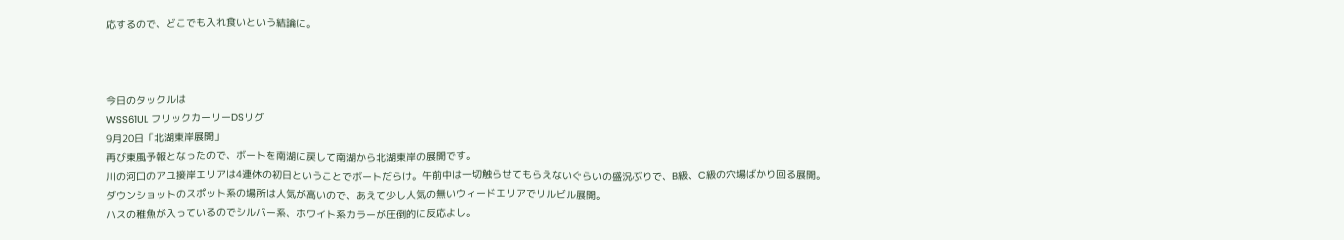応するので、どこでも入れ食いという結論に。



今日のタックルは
WSS61UL フリックカーリーDSリグ
9月20日「北湖東岸展開」
再び東風予報となったので、ボートを南湖に戻して南湖から北湖東岸の展開です。
川の河口のアユ接岸エリアは4連休の初日ということでボートだらけ。午前中は一切触らせてもらえないぐらいの盛況ぶりで、B級、C級の穴場ばかり回る展開。
ダウンショットのスポット系の場所は人気が高いので、あえて少し人気の無いウィードエリアでリルビル展開。
ハスの稚魚が入っているのでシルバー系、ホワイト系カラーが圧倒的に反応よし。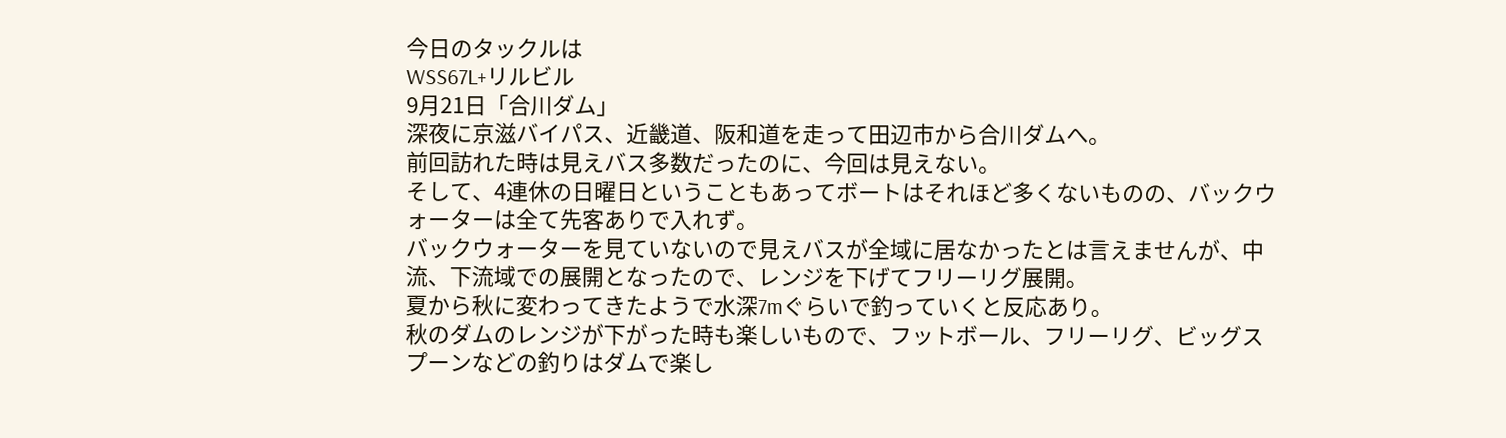今日のタックルは
WSS67L+リルビル
9月21日「合川ダム」
深夜に京滋バイパス、近畿道、阪和道を走って田辺市から合川ダムへ。
前回訪れた時は見えバス多数だったのに、今回は見えない。
そして、4連休の日曜日ということもあってボートはそれほど多くないものの、バックウォーターは全て先客ありで入れず。
バックウォーターを見ていないので見えバスが全域に居なかったとは言えませんが、中流、下流域での展開となったので、レンジを下げてフリーリグ展開。
夏から秋に変わってきたようで水深7mぐらいで釣っていくと反応あり。
秋のダムのレンジが下がった時も楽しいもので、フットボール、フリーリグ、ビッグスプーンなどの釣りはダムで楽し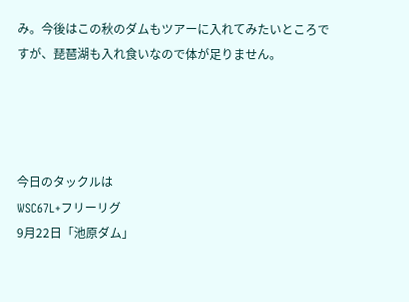み。今後はこの秋のダムもツアーに入れてみたいところですが、琵琶湖も入れ食いなので体が足りません。




今日のタックルは
WSC67L+フリーリグ
9月22日「池原ダム」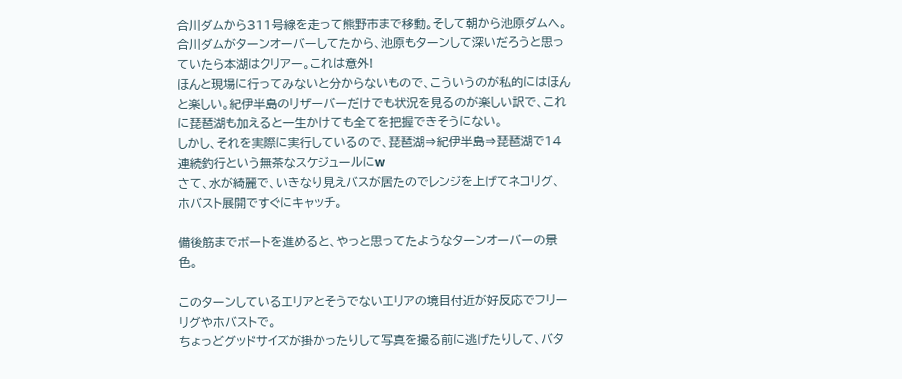合川ダムから311号線を走って熊野市まで移動。そして朝から池原ダムへ。
合川ダムがターンオーバーしてたから、池原もターンして深いだろうと思っていたら本湖はクリアー。これは意外!
ほんと現場に行ってみないと分からないもので、こういうのが私的にはほんと楽しい。紀伊半島のリザーバーだけでも状況を見るのが楽しい訳で、これに琵琶湖も加えると一生かけても全てを把握できそうにない。
しかし、それを実際に実行しているので、琵琶湖⇒紀伊半島⇒琵琶湖で14連続釣行という無茶なスケジュールにw
さて、水が綺麗で、いきなり見えバスが居たのでレンジを上げてネコリグ、ホバスト展開ですぐにキャッチ。

備後筋までボートを進めると、やっと思ってたようなターンオーバーの景色。

このターンしているエリアとそうでないエリアの境目付近が好反応でフリーリグやホバストで。
ちょっどグッドサイズが掛かったりして写真を撮る前に逃げたりして、バタ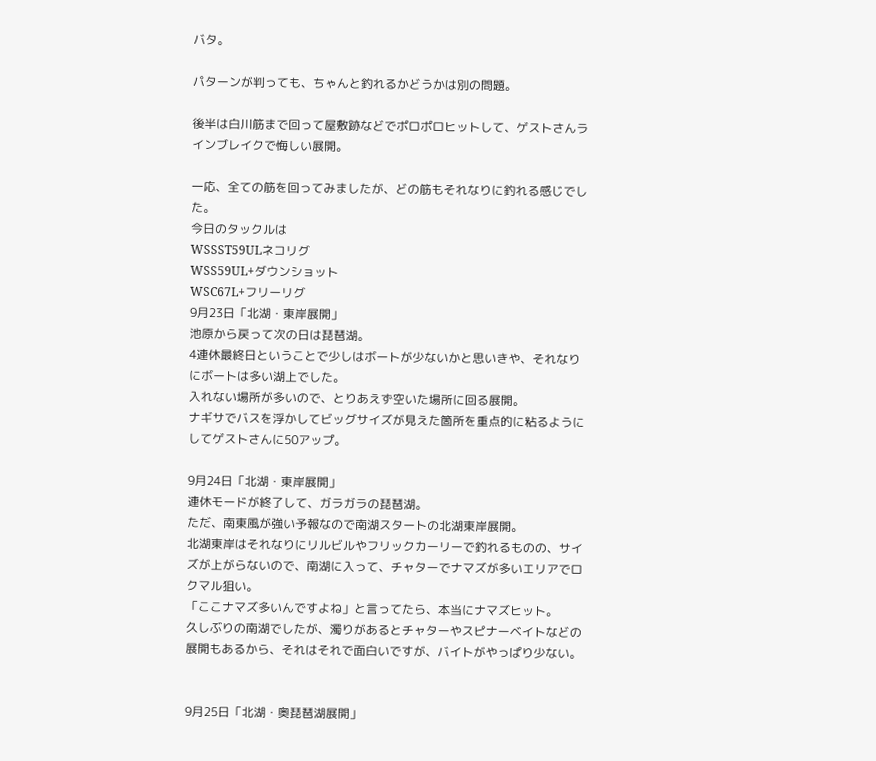バタ。

パターンが判っても、ちゃんと釣れるかどうかは別の問題。

後半は白川筋まで回って屋敷跡などでポロポロヒットして、ゲストさんラインブレイクで悔しい展開。

一応、全ての筋を回ってみましたが、どの筋もそれなりに釣れる感じでした。
今日のタックルは
WSSST59ULネコリグ
WSS59UL+ダウンショット
WSC67L+フリーリグ
9月23日「北湖・東岸展開」
池原から戻って次の日は琵琶湖。
4連休最終日ということで少しはボートが少ないかと思いきや、それなりにボートは多い湖上でした。
入れない場所が多いので、とりあえず空いた場所に回る展開。
ナギサでバスを浮かしてビッグサイズが見えた箇所を重点的に粘るようにしてゲストさんに50アップ。

9月24日「北湖・東岸展開」
連休モードが終了して、ガラガラの琵琶湖。
ただ、南東風が強い予報なので南湖スタートの北湖東岸展開。
北湖東岸はそれなりにリルビルやフリックカーリーで釣れるものの、サイズが上がらないので、南湖に入って、チャターでナマズが多いエリアでロクマル狙い。
「ここナマズ多いんですよね」と言ってたら、本当にナマズヒット。
久しぶりの南湖でしたが、濁りがあるとチャターやスピナーベイトなどの展開もあるから、それはそれで面白いですが、バイトがやっぱり少ない。


9月25日「北湖・奥琵琶湖展開」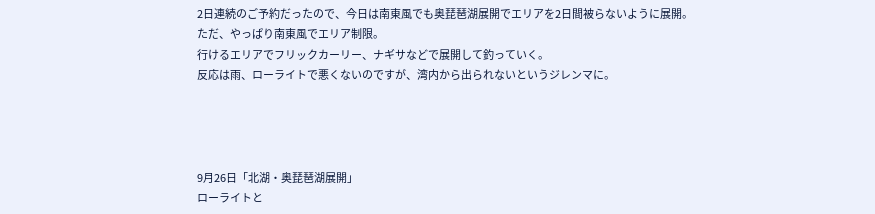2日連続のご予約だったので、今日は南東風でも奥琵琶湖展開でエリアを2日間被らないように展開。
ただ、やっぱり南東風でエリア制限。
行けるエリアでフリックカーリー、ナギサなどで展開して釣っていく。
反応は雨、ローライトで悪くないのですが、湾内から出られないというジレンマに。




9月26日「北湖・奥琵琶湖展開」
ローライトと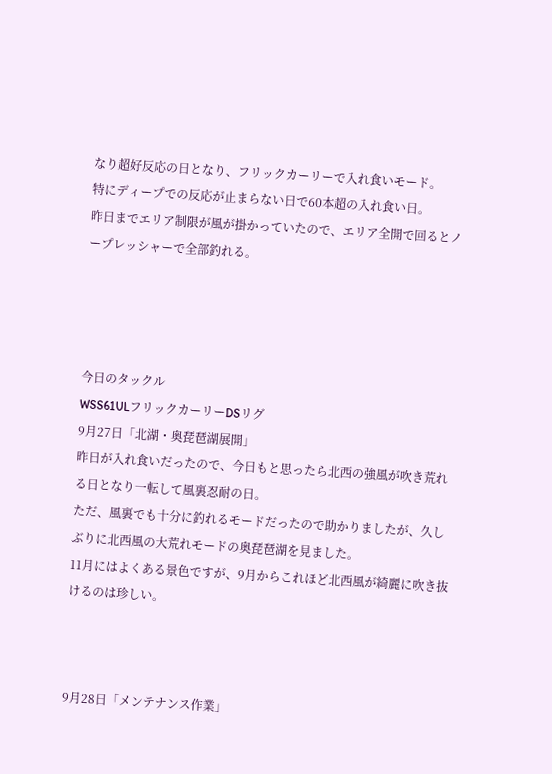なり超好反応の日となり、フリックカーリーで入れ食いモード。
特にディープでの反応が止まらない日で60本超の入れ食い日。
昨日までエリア制限が風が掛かっていたので、エリア全開で回るとノープレッシャーで全部釣れる。




今日のタックル
WSS61ULフリックカーリーDSリグ
9月27日「北湖・奥琵琶湖展開」
昨日が入れ食いだったので、今日もと思ったら北西の強風が吹き荒れる日となり一転して風裏忍耐の日。
ただ、風裏でも十分に釣れるモードだったので助かりましたが、久しぶりに北西風の大荒れモードの奥琵琶湖を見ました。
11月にはよくある景色ですが、9月からこれほど北西風が綺麗に吹き抜けるのは珍しい。



9月28日「メンテナンス作業」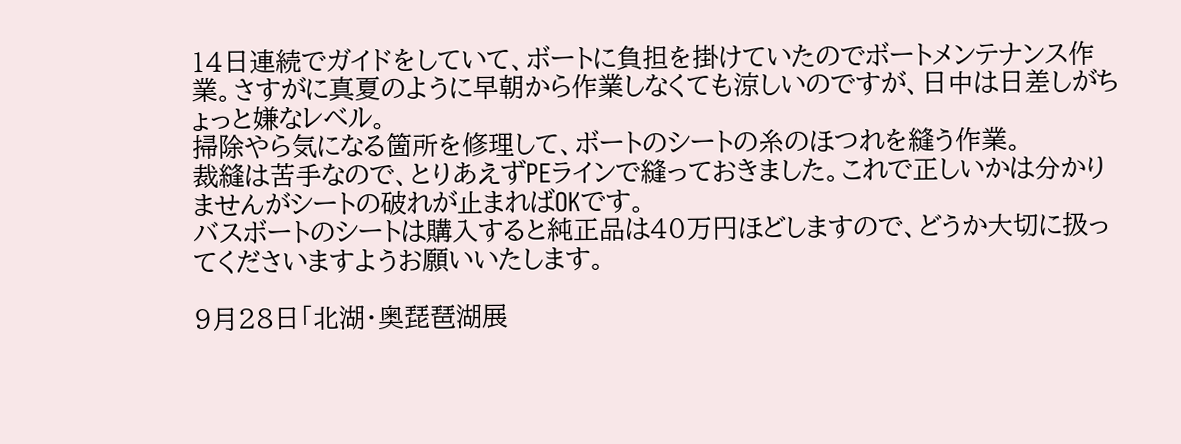14日連続でガイドをしていて、ボートに負担を掛けていたのでボートメンテナンス作業。さすがに真夏のように早朝から作業しなくても涼しいのですが、日中は日差しがちょっと嫌なレベル。
掃除やら気になる箇所を修理して、ボートのシートの糸のほつれを縫う作業。
裁縫は苦手なので、とりあえずPEラインで縫っておきました。これで正しいかは分かりませんがシートの破れが止まればOKです。
バスボートのシートは購入すると純正品は40万円ほどしますので、どうか大切に扱ってくださいますようお願いいたします。

9月28日「北湖・奥琵琶湖展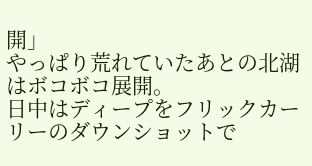開」
やっぱり荒れていたあとの北湖はボコボコ展開。
日中はディープをフリックカーリーのダウンショットで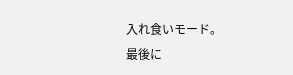入れ食いモード。
最後に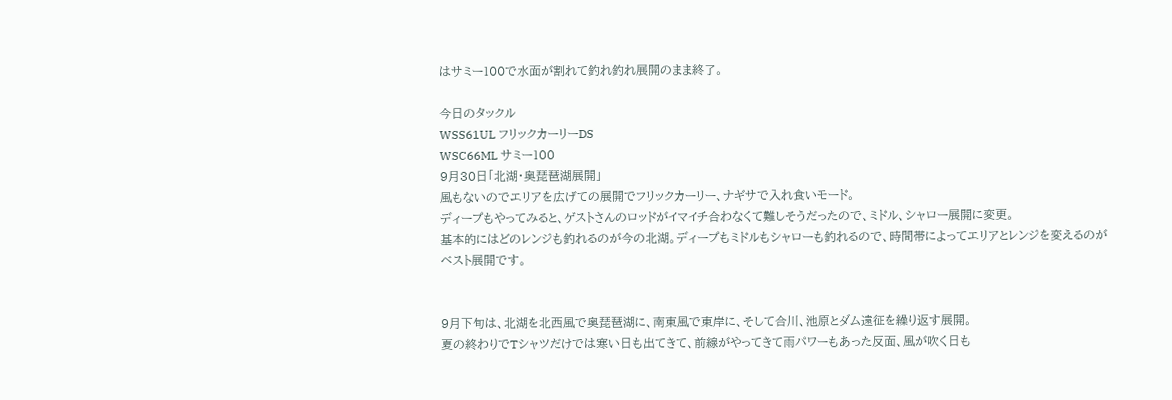はサミー100で水面が割れて釣れ釣れ展開のまま終了。

今日のタックル
WSS61UL フリックカーリーDS
WSC66ML サミー100
9月30日「北湖・奥琵琶湖展開」
風もないのでエリアを広げての展開でフリックカーリー、ナギサで入れ食いモード。
ディープもやってみると、ゲストさんのロッドがイマイチ合わなくて難しそうだったので、ミドル、シャロー展開に変更。
基本的にはどのレンジも釣れるのが今の北湖。ディープもミドルもシャローも釣れるので、時間帯によってエリアとレンジを変えるのがベスト展開です。


9月下旬は、北湖を北西風で奥琵琶湖に、南東風で東岸に、そして合川、池原とダム遠征を繰り返す展開。
夏の終わりでTシャツだけでは寒い日も出てきて、前線がやってきて雨パワーもあった反面、風が吹く日も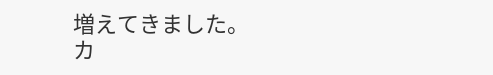増えてきました。
カ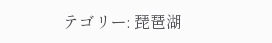テゴリー: 琵琶湖